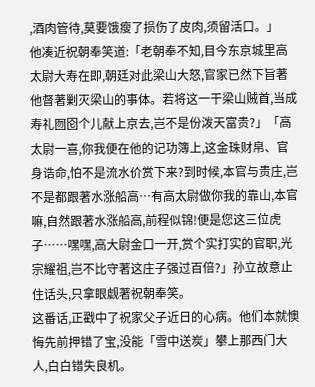,酒肉管待,莫要饿瘦了损伤了皮肉,须留活口。」
他凑近祝朝奉笑道:「老朝奉不知,目今东京城里高太尉大寿在即,朝廷对此梁山大怒,官家已然下旨著他督著剿灭梁山的事体。若将这一干梁山贼首,当成寿礼囫囵个儿献上京去,岂不是份泼天富贵?」「高太尉一喜,你我便在他的记功簿上,这金珠财帛、官身诰命,怕不是流水价赏下来?到时候,本官与贵庄,岂不是都跟著水涨船高…有高太尉做你我的靠山,本官嘛,自然跟著水涨船高,前程似锦!便是您这三位虎子……嘿嘿,高大尉金口一开,赏个实打实的官职,光宗耀祖,岂不比守著这庄子强过百倍?」孙立故意止住话头,只拿眼觑著祝朝奉笑。
这番话,正戳中了祝家父子近日的心病。他们本就懊悔先前押错了宝,没能「雪中送炭」攀上那西门大人,白白错失良机。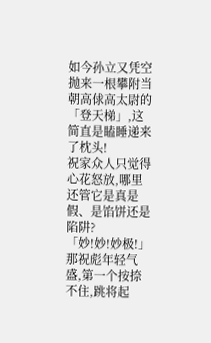如今孙立又凭空抛来一根攀附当朝高俅高太尉的「登天梯」,这简直是瞌睡递来了枕头!
祝家众人只觉得心花怒放,哪里还管它是真是假、是馅饼还是陷阱?
「妙!妙!妙极!」那祝彪年轻气盛,第一个按捺不住,跳将起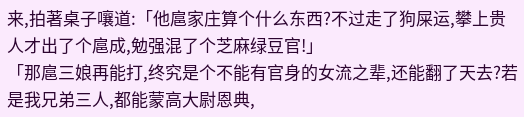来,拍著桌子嚷道:「他扈家庄算个什么东西?不过走了狗屎运,攀上贵人才出了个扈成,勉强混了个芝麻绿豆官!」
「那扈三娘再能打,终究是个不能有官身的女流之辈,还能翻了天去?若是我兄弟三人,都能蒙高大尉恩典,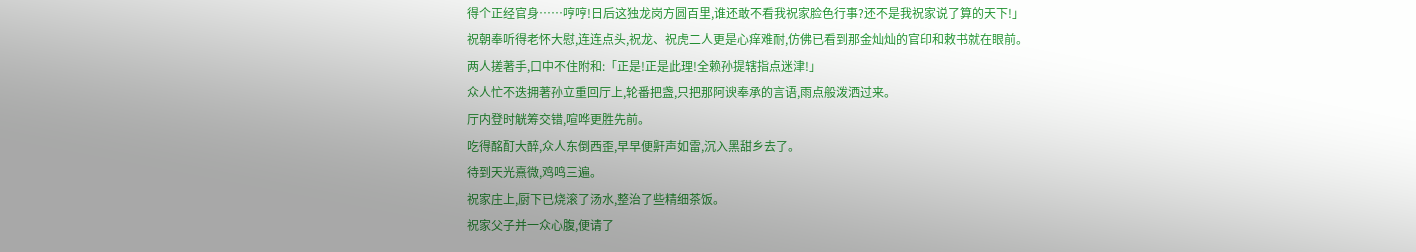得个正经官身……哼哼!日后这独龙岗方圆百里,谁还敢不看我祝家脸色行事?还不是我祝家说了算的天下!」
祝朝奉听得老怀大慰,连连点头,祝龙、祝虎二人更是心痒难耐,仿佛已看到那金灿灿的官印和敕书就在眼前。
两人搓著手,口中不住附和:「正是!正是此理!全赖孙提辖指点迷津!」
众人忙不迭拥著孙立重回厅上,轮番把盏,只把那阿谀奉承的言语,雨点般泼洒过来。
厅内登时觥筹交错,喧哗更胜先前。
吃得酩酊大醉,众人东倒西歪,早早便鼾声如雷,沉入黑甜乡去了。
待到天光熹微,鸡鸣三遍。
祝家庄上,厨下已烧滚了汤水,整治了些精细茶饭。
祝家父子并一众心腹,便请了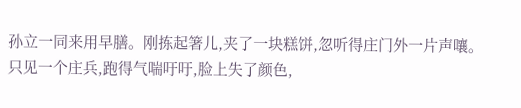孙立一同来用早膳。刚拣起箸儿,夹了一块糕饼,忽听得庄门外一片声嚷。
只见一个庄兵,跑得气喘吁吁,脸上失了颜色,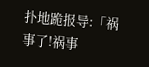扑地跪报导:「祸事了!祸事